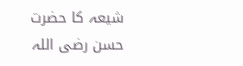شیعہ کا حضرت حسن رضی اللہ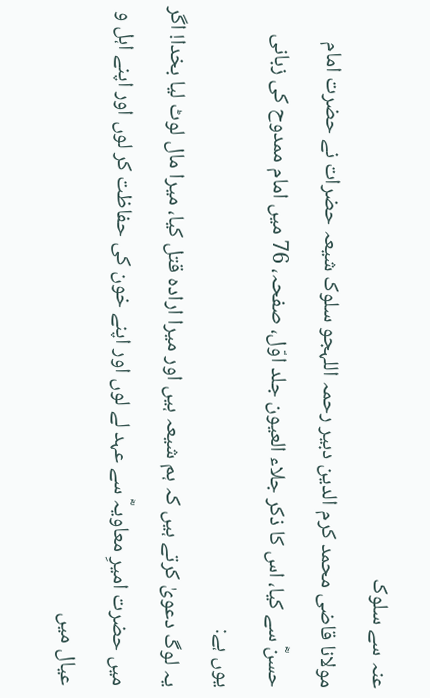عنہ سے سلوک
مولانا قاضی محمد کرم الدین دبیر رحمہ اللہجو سلوک شیعہ حضرات نے حضرت امام حسنؓ سے کیا، اس کا ذکر جلاء العیون جلد اوّل، صفحہ، 76 میں امام ممدوح کی زبانی یوں ہے:
یہ لوگ دعویٰ کرتے ہیں کہ ہم شیعہ ہیں اور میرا ارادہ قتل کیا، میرا مال لوٹ لیا بخدا! اگر میں حضرت امیرِ معاویہؓ سے عہد لے لوں اور اپنے خون کی حفاظت کر لوں اور اپنے اہل و عیال میں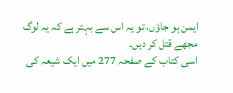ایمن ہو جاؤں، تو یہ اس سے بہتر ہے کہ یہ لوگ مجھے قتل کر دیں۔
اسی کتاب کے صفحہ 277 میں ایک شیعہ کی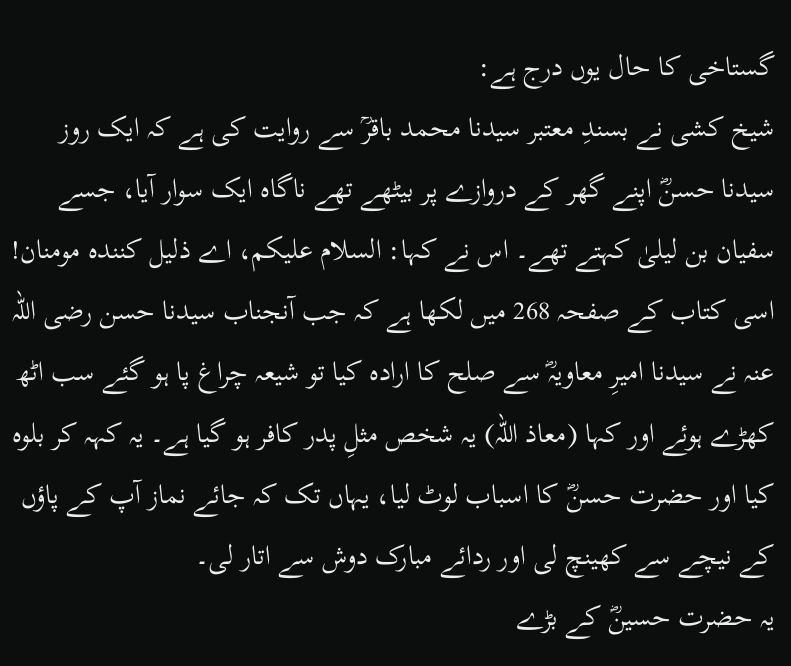گستاخی کا حال یوں درج ہے:
شیخ کشی نے بسندِ معتبر سیدنا محمد باقرؒ سے روایت کی ہے کہ ایک روز سیدنا حسنؓ اپنے گھر کے دروازے پر بیٹھے تھے ناگاہ ایک سوار آیا، جسے سفیان بن لیلیٰ کہتے تھے۔ اس نے کہا: السلام علیکم، اے ذلیل کنندہ مومنان!
اسی کتاب کے صفحہ 268 میں لکھا ہے کہ جب آنجناب سیدنا حسن رضی اللہ عنہ نے سیدنا امیرِ معاویہؓ سے صلح کا ارادہ کیا تو شیعہ چراغ پا ہو گئے سب اٹھ کھڑے ہوئے اور کہا (معاذ اللہ) یہ شخص مثلِ پدر کافر ہو گیا ہے۔ یہ کہہ کر بلوہ کیا اور حضرت حسنؓ کا اسباب لوٹ لیا، یہاں تک کہ جائے نماز آپ کے پاؤں کے نیچے سے کھینچ لی اور ردائے مبارک دوش سے اتار لی۔
یہ حضرت حسینؓ کے بڑے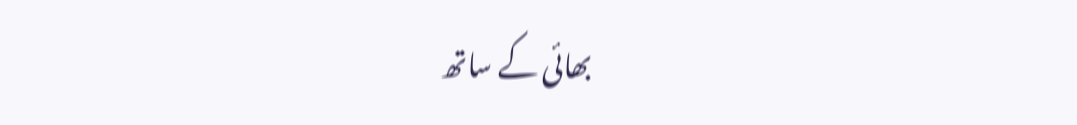بھائی کے ساتھ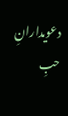دعویدارانِ حبِ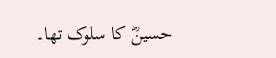حسینؓ کا سلوک تھا۔